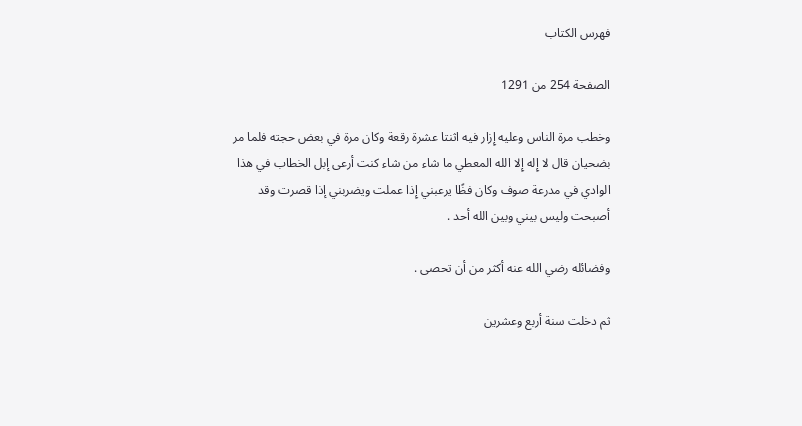فهرس الكتاب

الصفحة 254 من 1291

وخطب مرة الناس وعليه إِزار فيه اثنتا عشرة رقعة وكان مرة في بعض حجته فلما مر بضحيان قال لا إِله إِلا الله المعطي ما شاء من شاء كنت أرعى إبل الخطاب في هذا الوادي في مدرعة صوف وكان فظًا يرعبني إِذا عملت ويضربني إذا قصرت وقد أصبحت وليس بيني وبين الله أحد .

وفضائله رضي الله عنه أكثر من أن تحصى .

ثم دخلت سنة أربع وعشرين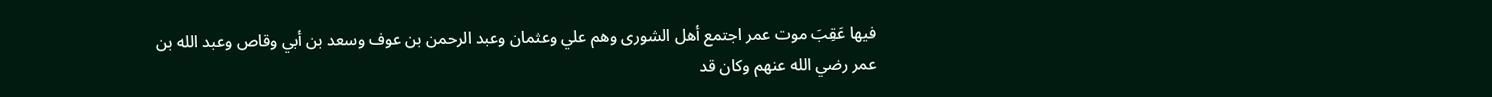فيها عَقِبَ موت عمر اجتمع أهل الشورى وهم علي وعثمان وعبد الرحمن بن عوف وسعد بن أبي وقاص وعبد الله بن عمر رضي الله عنهم وكان قد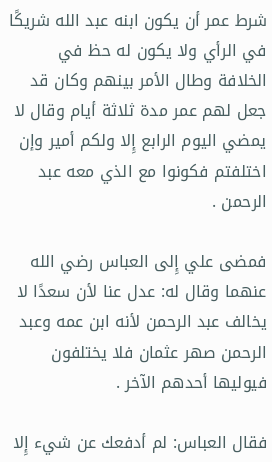شرط عمر أن يكون ابنه عبد الله شريكًا في الرأي ولا يكون له حظ في الخلافة وطال الأمر بينهم وكان قد جعل لهم عمر مدة ثلاثة أيام وقال لا يمضي اليوم الرابع إِلا ولكم أمير وإن اختلفتم فكونوا مع الذي معه عبد الرحمن .

فمضى علي إِلى العباس رضي الله عنهما وقال له: عدل عنا لأن سعدًا لا يخالف عبد الرحمن لأنه ابن عمه وعبد الرحمن صهر عثمان فلا يختلفون فيوليها أحدهم الآخر .

فقال العباس: لم أدفعك عن شيء إِلا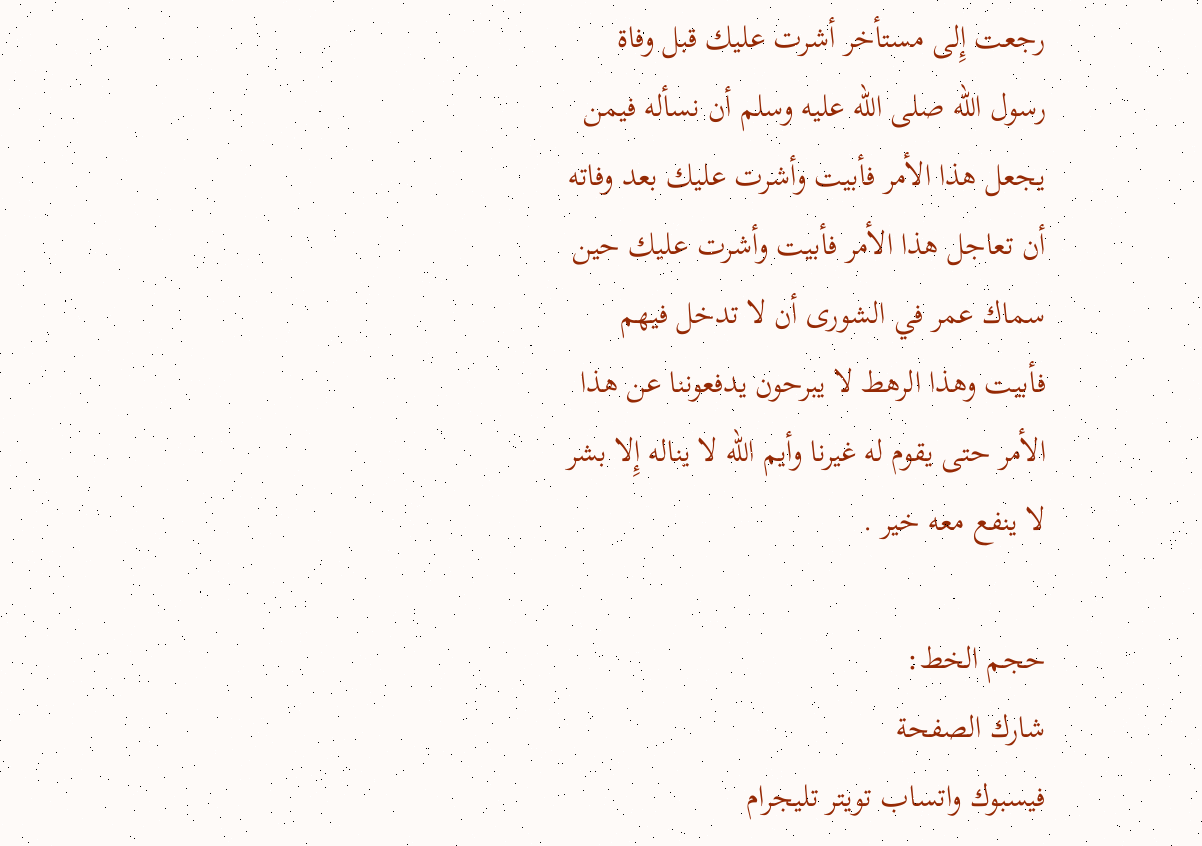رجعت إِلى مستأخر أشرت عليك قبل وفاة رسول الله صلى الله عليه وسلم أن نسأله فيمن يجعل هذا الأمر فأبيت وأشرت عليك بعد وفاته أن تعاجل هذا الأمر فأبيت وأشرت عليك حين سماك عمر في الشورى أن لا تدخل فيهم فأبيت وهذا الرهط لا يبرحون يدفعوننا عن هذا الأمر حتى يقوم له غيرنا وأيم الله لا يناله إِلا بشر لا ينفع معه خير .

حجم الخط:
شارك الصفحة
فيسبوك واتساب تويتر تليجرام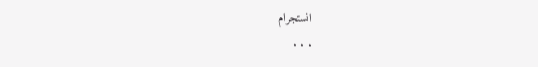انستجرام
. . .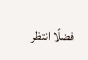فضلًا انتظر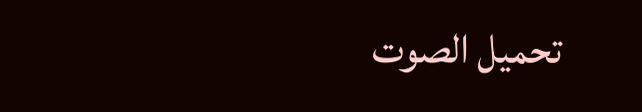تحميل الصوت